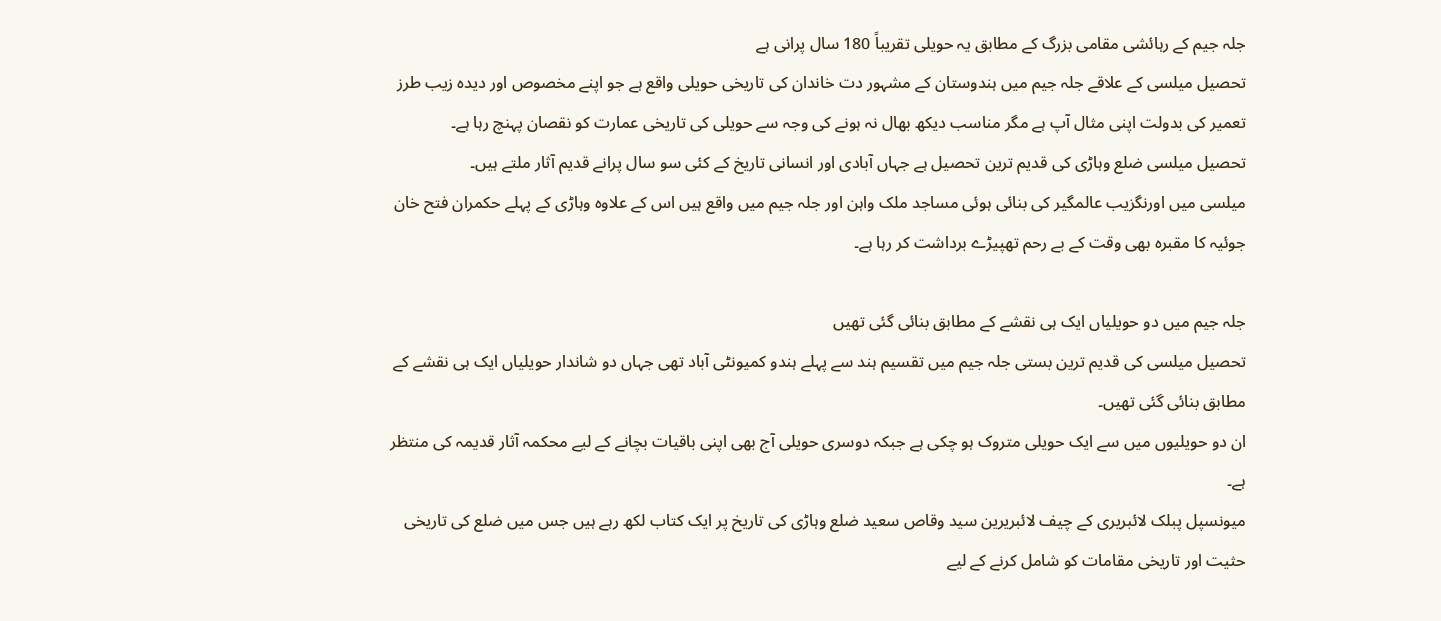جلہ جیم کے رہائشی مقامی بزرگ کے مطابق یہ حویلی تقریباً 180 سال پرانی ہے
تحصیل میلسی کے علاقے جلہ جیم میں ہندوستان کے مشہور دت خاندان کی تاریخی حویلی واقع ہے جو اپنے مخصوص اور دیدہ زیب طرز تعمیر کی بدولت اپنی مثال آپ ہے مگر مناسب دیکھ بھال نہ ہونے کی وجہ سے حویلی کی تاریخی عمارت کو نقصان پہنچ رہا ہے۔
تحصیل میلسی ضلع وہاڑی کی قدیم ترین تحصیل ہے جہاں آبادی اور انسانی تاریخ کے کئی سو سال پرانے قدیم آثار ملتے ہیں۔
میلسی میں اورنگزیب عالمگیر کی بنائی ہوئی مساجد ملک واہن اور جلہ جیم میں واقع ہیں اس کے علاوہ وہاڑی کے پہلے حکمران فتح خان جوئیہ کا مقبرہ بھی وقت کے بے رحم تھپیڑے برداشت کر رہا ہے۔

جلہ جیم میں دو حویلیاں ایک ہی نقشے کے مطابق بنائی گئی تھیں
تحصیل میلسی کی قدیم ترین بستی جلہ جیم میں تقسیم ہند سے پہلے ہندو کمیونٹی آباد تھی جہاں دو شاندار حویلیاں ایک ہی نقشے کے مطابق بنائی گئی تھیں۔
ان دو حویلیوں میں سے ایک حویلی متروک ہو چکی ہے جبکہ دوسری حویلی آج بھی اپنی باقیات بچانے کے لیے محکمہ آثار قدیمہ کی منتظر ہے۔
میونسپل پبلک لائبریری کے چیف لائبریرین سید وقاص سعید ضلع وہاڑی کی تاریخ پر ایک کتاب لکھ رہے ہیں جس میں ضلع کی تاریخی حثیت اور تاریخی مقامات کو شامل کرنے کے لیے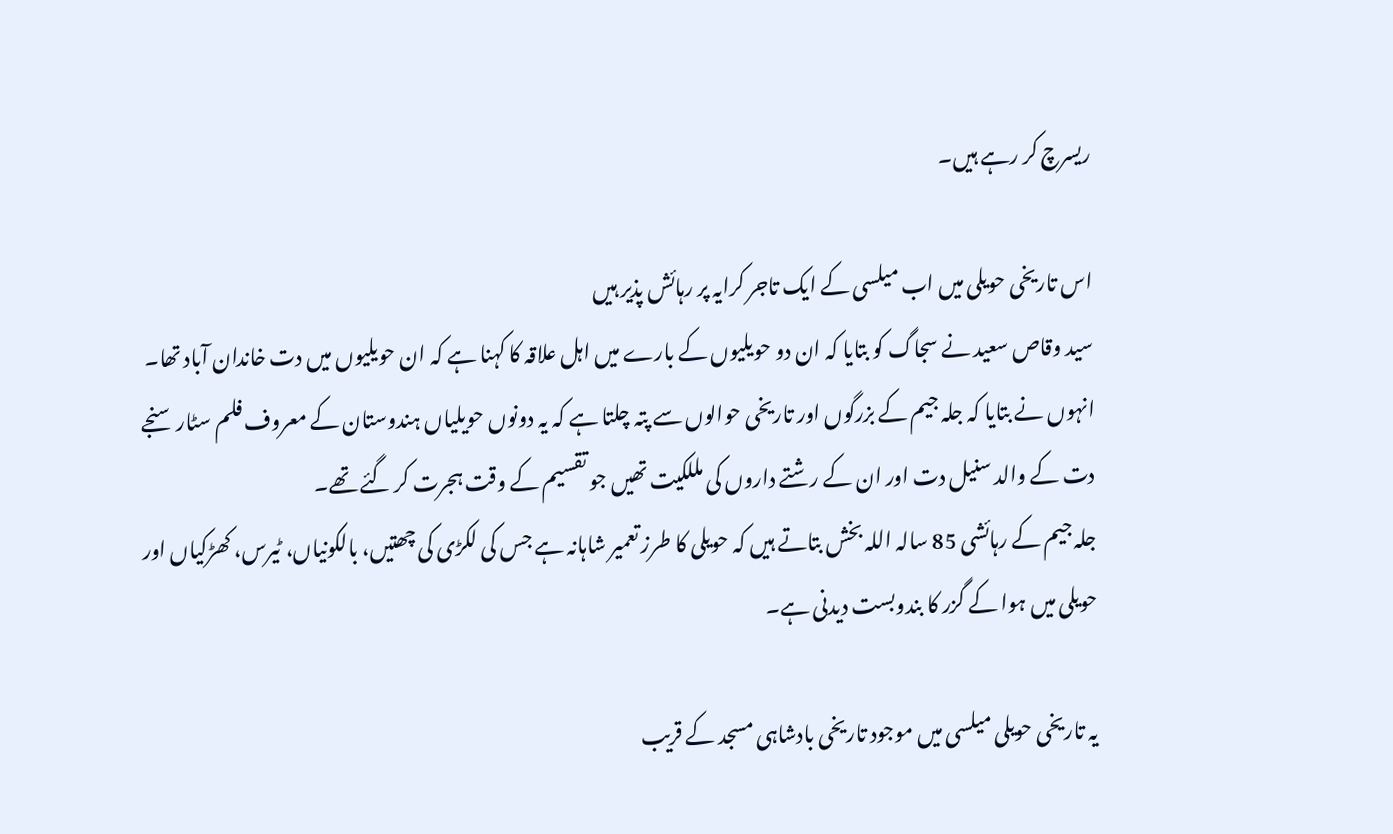ریسرچ کر رہے ہیں۔

اس تاریخی حویلی میں اب میلسی کے ایک تاجر کرایہ پر رہائش پذیر ہیں
سید وقاص سعید نے سجاگ کو بتایا کہ ان دو حویلیوں کے بارے میں اہل علاقہ کا کہنا ہے کہ ان حویلیوں میں دت خاندان آباد تھا۔
انہوں نے بتایا کہ جلہ جیم کے بزرگوں اور تاریخی حوالوں سے پتہ چلتا ہے کہ یہ دونوں حویلیاں ہندوستان کے معروف فلم سٹار سنجے دت کے والد سنیل دت اور ان کے رشتے داروں کی مللکیت تھیں جو تقسیم کے وقت ہجرت کر گئے تھے۔
جلہ جیم کے رہائشی 85 سالہ اللہ بخش بتاتے ہیں کہ حویلی کا طرز تعمیر شاہانہ ہے جس کی لکڑی کی چھتیں، بالکونیاں، ٹیرس، کھڑکیاں اور حویلی میں ہوا کے گزر کا بندوبست دیدنی ہے۔

یہ تاریخی حویلی میلسی میں موجود تاریخی بادشاہی مسجد کے قریب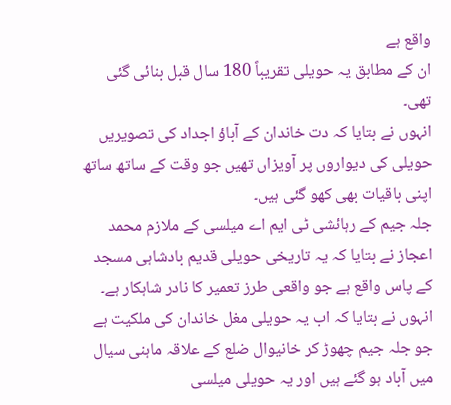واقع ہے
ان کے مطابق یہ حویلی تقریباً 180 سال قبل بنائی گئی تھی۔
انہوں نے بتایا کہ دت خاندان کے آباؤ اجداد کی تصویریں حویلی کی دیواروں پر آویزاں تھیں جو وقت کے ساتھ ساتھ اپنی باقیات بھی کھو گئی ہیں۔
جلہ جیم کے رہائشی ٹی ایم اے میلسی کے ملازم محمد اعجاز نے بتایا کہ یہ تاریخی حویلی قدیم بادشاہی مسجد کے پاس واقع ہے جو واقعی طرز تعمیر کا نادر شاہکار ہے۔
انہوں نے بتایا کہ اب یہ حویلی مغل خاندان کی ملکیت ہے جو جلہ جیم چھوڑ کر خانیوال ضلع کے علاقہ ماہنی سیال میں آباد ہو گئے ہیں اور یہ حویلی میلسی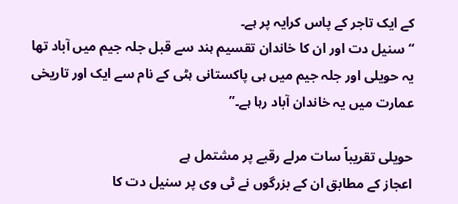کے ایک تاجر کے پاس کرایہ پر ہے۔
“سنیل دت اور ان کا خاندان تقسیم ہند سے قبل جلہ جیم میں آباد تھا یہ حویلی اور جلہ جیم میں ہی پاکستانی ہٹی کے نام سے ایک اور تاریخی عمارت میں یہ خاندان آباد رہا ہے۔”

حویلی تقریباً سات مرلے رقبے پر مشتمل ہے
اعجاز کے مطابق ان کے بزرگوں نے ٹی وی پر سنیل دت کا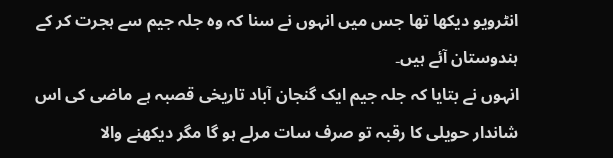انٹرویو دیکھا تھا جس میں انہوں نے سنا کہ وہ جلہ جیم سے ہجرت کر کے ہندوستان آئے ہیں۔
انہوں نے بتایا کہ جلہ جیم ایک گنجان آباد تاریخی قصبہ ہے ماضی کی اس شاندار حویلی کا رقبہ تو صرف سات مرلے ہو گا مگر دیکھنے والا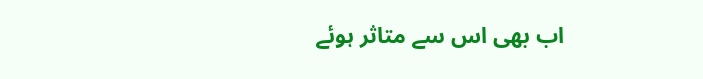اب بھی اس سے متاثر ہوئے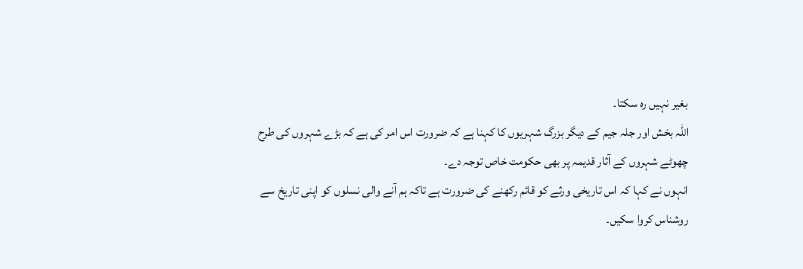بغیر نہیں رہ سکتا۔
اللہ بخش اور جلہ جیم کے دیگر بزرگ شہریوں کا کہنا ہے کہ ضرورت اس امر کی ہے کہ بڑے شہروں کی طرح چھوٹے شہروں کے آثار قدیمہ پر بھی حکومت خاص توجہ دے۔
انہوں نے کہا کہ اس تاریخی ورثے کو قائم رکھنے کی ضرورت ہے تاکہ ہم آنے والی نسلوں کو اپنی تاریخ سے روشناس کروا سکیں۔